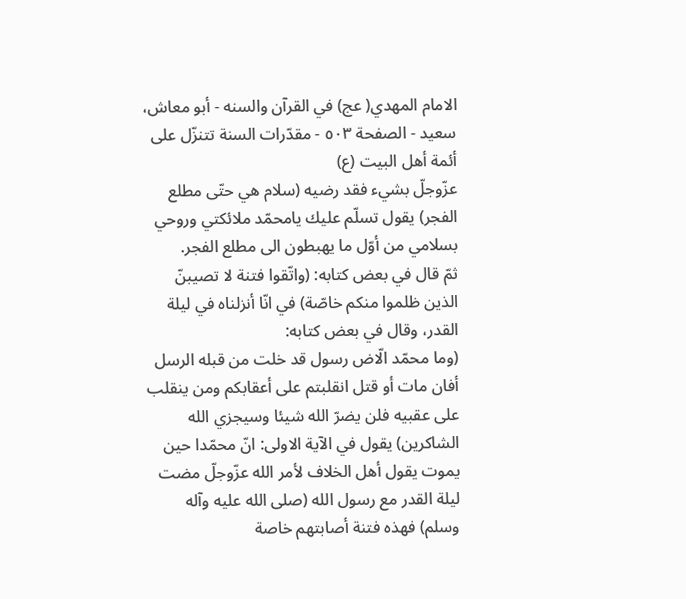الامام المهدي( عج) في القرآن والسنه - أبو معاش، سعيد - الصفحة ٥٠٣ - مقدّرات السنة تتنزّل على أئمة أهل البيت (ع)
عزّوجلّ بشيء فقد رضيه (سلام هي حتّى مطلع الفجر) يقول تسلّم عليك يامحمّد ملائكتي وروحي بسلامي من أوّل ما يهبطون الى مطلع الفجر.
ثمّ قال في بعض كتابه: (واتّقوا فتنة لا تصيبنّ الذين ظلموا منكم خاصّة) في انّا أنزلناه في ليلة القدر، وقال في بعض كتابه:
(وما محمّد الّاض رسول قد خلت من قبله الرسل أفان مات أو قتل انقلبتم على أعقابكم ومن ينقلب على عقبيه فلن يضرّ الله شيئا وسيجزي الله الشاكرين) يقول في الآية الاولى: انّ محمّدا حين يموت يقول أهل الخلاف لأمر الله عزّوجلّ مضت ليلة القدر مع رسول الله (صلى الله عليه وآله وسلم) فهذه فتنة أصابتهم خاصة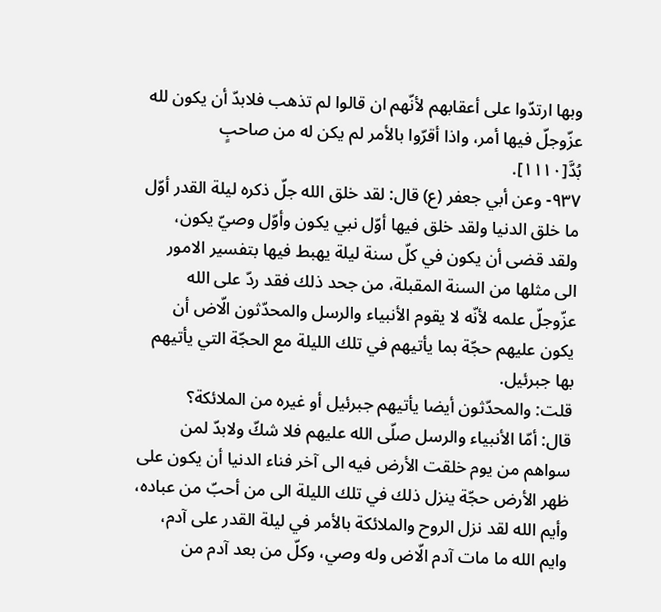وبها ارتدّوا على أعقابهم لأنّهم ان قالوا لم تذهب فلابدّ أن يكون لله عزّوجلّ فيها أمر، واذا أقرّوا بالأمر لم يكن له من صاحبٍ بُدَّ[١١١٠].
٩٣٧- وعن أبي جعفر (ع) قال: لقد خلق الله جلّ ذكره ليلة القدر أوّل ما خلق الدنيا ولقد خلق فيها أوّل نبي يكون وأوّل وصيّ يكون، ولقد قضى أن يكون في كلّ سنة ليلة يهبط فيها بتفسير الامور الى مثلها من السنة المقبلة، من جحد ذلك فقد ردّ على الله عزّوجلّ علمه لأنّه لا يقوم الأنبياء والرسل والمحدّثون الّاض أن يكون عليهم حجّة بما يأتيهم في تلك الليلة مع الحجّة التي يأتيهم بها جبرئيل.
قلت: والمحدّثون أيضا يأتيهم جبرئيل أو غيره من الملائكة؟
قال: أمّا الأنبياء والرسل صلّى الله عليهم فلا شكّ ولابدّ لمن سواهم من يوم خلقت الأرض فيه الى آخر فناء الدنيا أن يكون على ظهر الأرض حجّة ينزل ذلك في تلك الليلة الى من أحبّ من عباده، وأيم الله لقد نزل الروح والملائكة بالأمر في ليلة القدر على آدم، وايم الله ما مات آدم الّاض وله وصي، وكلّ من بعد آدم من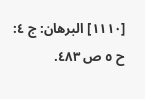[١١١٠] البرهان: ج ٤: ح ٥ ص ٤٨٣.